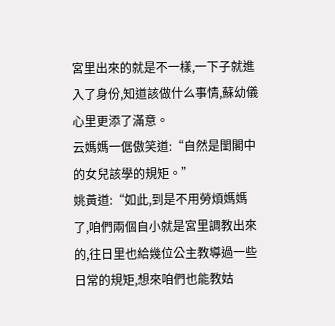宮里出來的就是不一樣,一下子就進入了身份,知道該做什么事情,蘇幼儀心里更添了滿意。
云媽媽一倨傲笑道:“自然是閨閣中的女兒該學的規矩。”
姚黃道:“如此,到是不用勞煩媽媽了,咱們兩個自小就是宮里調教出來的,往日里也給幾位公主教導過一些日常的規矩,想來咱們也能教姑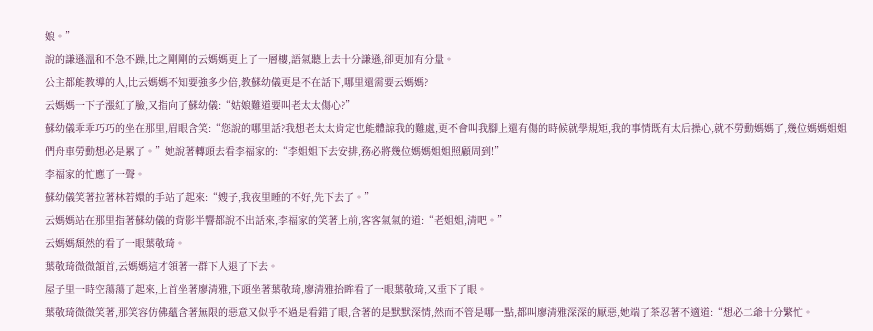娘。”
說的謙遜溫和不急不躁,比之剛剛的云媽媽更上了一層樓,語氣聽上去十分謙遜,卻更加有分量。
公主都能教導的人,比云媽媽不知要強多少倍,教蘇幼儀更是不在話下,哪里還需要云媽媽?
云媽媽一下子漲紅了臉,又指向了蘇幼儀:“姑娘難道要叫老太太傷心?”
蘇幼儀乖乖巧巧的坐在那里,眉眼含笑:“您說的哪里話?我想老太太肯定也能體諒我的難處,更不會叫我腳上還有傷的時候就學規矩,我的事情既有太后操心,就不勞動媽媽了,幾位媽媽姐姐們舟車勞動想必是累了。”她說著轉頭去看李福家的:“李姐姐下去安排,務必將幾位媽媽姐姐照顧周到!”
李福家的忙應了一聲。
蘇幼儀笑著拉著林若嬛的手站了起來:“嫂子,我夜里睡的不好,先下去了。”
云媽媽站在那里指著蘇幼儀的背影半響都說不出話來,李福家的笑著上前,客客氣氣的道:“老姐姐,清吧。”
云媽媽頹然的看了一眼葉敬琦。
葉敬琦微微頷首,云媽媽這才領著一群下人退了下去。
屋子里一時空蕩蕩了起來,上首坐著廖清雅,下頭坐著葉敬琦,廖清雅抬眸看了一眼葉敬琦,又垂下了眼。
葉敬琦微微笑著,那笑容仿佛蘊含著無限的惡意又似乎不過是看錯了眼,含著的是默默深情,然而不管是哪一點,都叫廖清雅深深的厭惡,她端了茶忍著不適道:“想必二爺十分繁忙。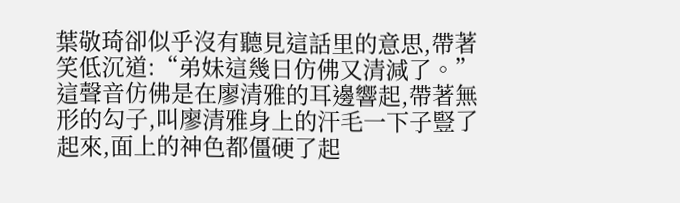葉敬琦卻似乎沒有聽見這話里的意思,帶著笑低沉道:“弟妹這幾日仿佛又清減了。”
這聲音仿佛是在廖清雅的耳邊響起,帶著無形的勾子,叫廖清雅身上的汗毛一下子豎了起來,面上的神色都僵硬了起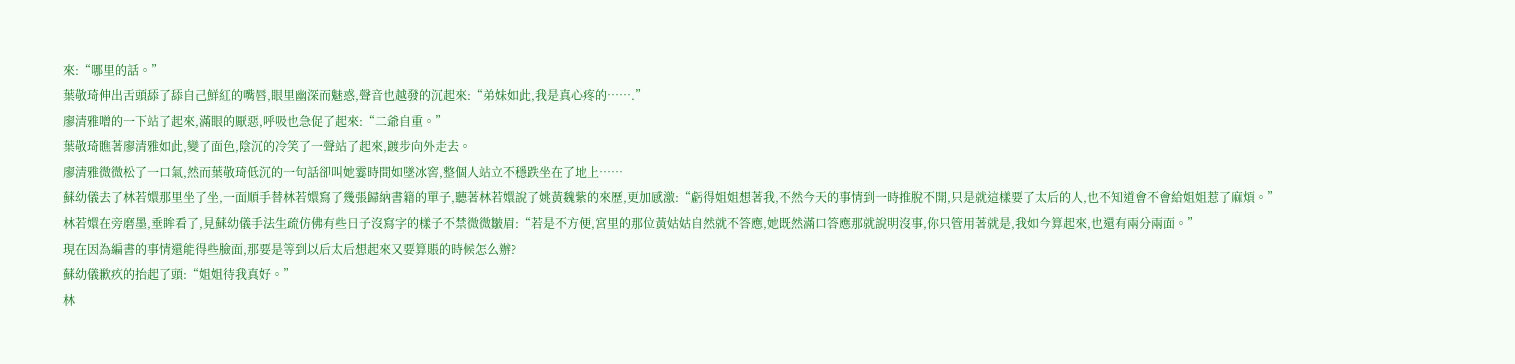來:“哪里的話。”
葉敬琦伸出舌頭舔了舔自己鮮紅的嘴唇,眼里幽深而魅惑,聲音也越發的沉起來:“弟妹如此,我是真心疼的…….”
廖清雅噌的一下站了起來,滿眼的厭惡,呼吸也急促了起來:“二爺自重。”
葉敬琦瞧著廖清雅如此,變了面色,陰沉的冷笑了一聲站了起來,踱步向外走去。
廖清雅微微松了一口氣,然而葉敬琦低沉的一句話卻叫她霎時間如墜冰窖,整個人站立不穩跌坐在了地上……
蘇幼儀去了林若嬛那里坐了坐,一面順手替林若嬛寫了幾張歸納書籍的單子,聽著林若嬛說了姚黃魏紫的來歷,更加感激:“虧得姐姐想著我,不然今天的事情到一時推脫不開,只是就這樣要了太后的人,也不知道會不會給姐姐惹了麻煩。”
林若嬛在旁磨墨,垂眸看了,見蘇幼儀手法生疏仿佛有些日子沒寫字的樣子不禁微微皺眉:“若是不方便,宮里的那位黃姑姑自然就不答應,她既然滿口答應那就說明沒事,你只管用著就是,我如今算起來,也還有兩分兩面。”
現在因為編書的事情還能得些臉面,那要是等到以后太后想起來又要算賬的時候怎么辦?
蘇幼儀歉疚的抬起了頭:“姐姐待我真好。”
林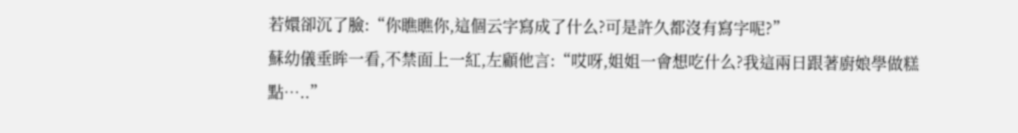若嬛卻沉了臉:“你瞧瞧你,這個云字寫成了什么?可是許久都沒有寫字呢?”
蘇幼儀垂眸一看,不禁面上一紅,左顧他言:“哎呀,姐姐一會想吃什么?我這兩日跟著廚娘學做糕點…..”